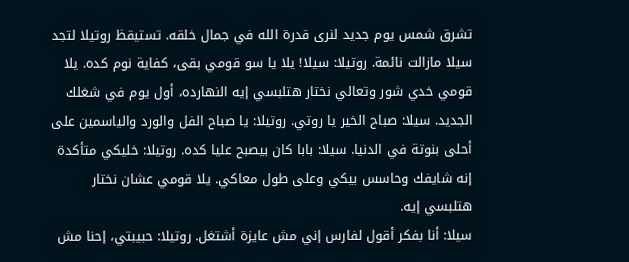تشرق شمس يوم جديد لنرى قدرة الله في جمال خلقه. تستيقظ روتيلا لتجد سيلا مازالت نائمة. روتيلا: سيلا! يلا يا سو قومي بقى، كفاية نوم كده. يلا قومي خدي شور وتعالي نختار هتلبسي إيه النهارده، أول يوم في شغلك الجديد. سيلا: صباح الخير يا روتي. روتيلا: يا صباح الفل والورد والياسمين على أحلى بنوتة في الدنيا. سيلا: بابا كان بيصبح عليا كده. روتيلا: خليكي متأكدة إنه شايفك وحاسس بيكي وعلى طول معاكي. يلا قومي عشان نختار هتلبسي إيه.
سيلا: أنا بفكر أقول لفارس إني مش عايزة أشتغل. روتيلا: حبيبتي، إحنا مش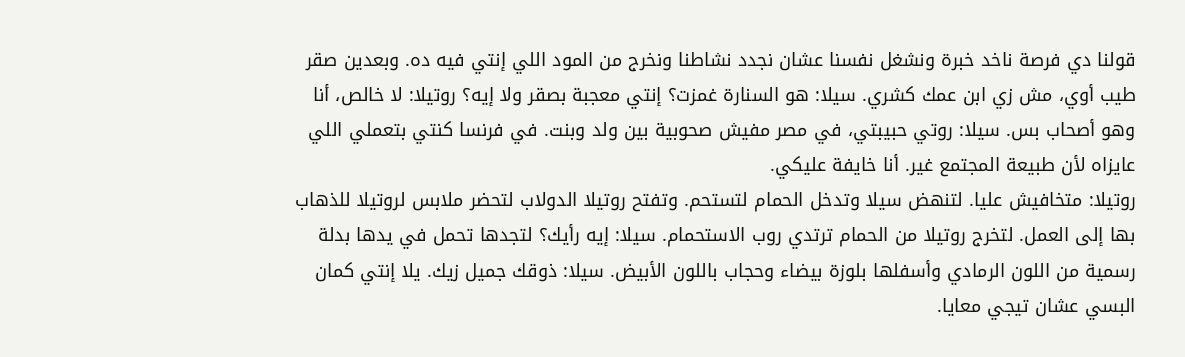قولنا دي فرصة ناخد خبرة ونشغل نفسنا عشان نجدد نشاطنا ونخرج من المود اللي إنتي فيه ده. وبعدين صقر طيب أوي، مش زي ابن عمك كشري. سيلا: هو السنارة غمزت؟ إنتي معجبة بصقر ولا إيه؟ روتيلا: لا خالص، أنا وهو أصحاب بس. سيلا: روتي حبيبتي، في مصر مفيش صحوبية بين ولد وبنت. في فرنسا كنتي بتعملي اللي عايزاه لأن طبيعة المجتمع غير. أنا خايفة عليكي.
روتيلا: متخافيش عليا. لتنهض سيلا وتدخل الحمام لتستحم. وتفتح روتيلا الدولاب لتحضر ملابس لروتيلا للذهاب بها إلى العمل. لتخرج روتيلا من الحمام ترتدي روب الاستحمام. سيلا: إيه رأيك؟ لتجدها تحمل في يدها بدلة رسمية من اللون الرمادي وأسفلها بلوزة بيضاء وحجاب باللون الأبيض. سيلا: ذوقك جميل زيك. يلا إنتي كمان البسي عشان تيجي معايا.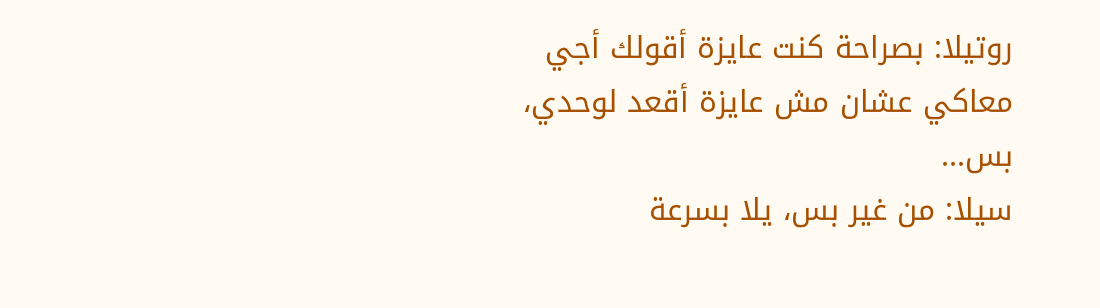روتيلا: بصراحة كنت عايزة أقولك أجي معاكي عشان مش عايزة أقعد لوحدي، بس...
سيلا: من غير بس، يلا بسرعة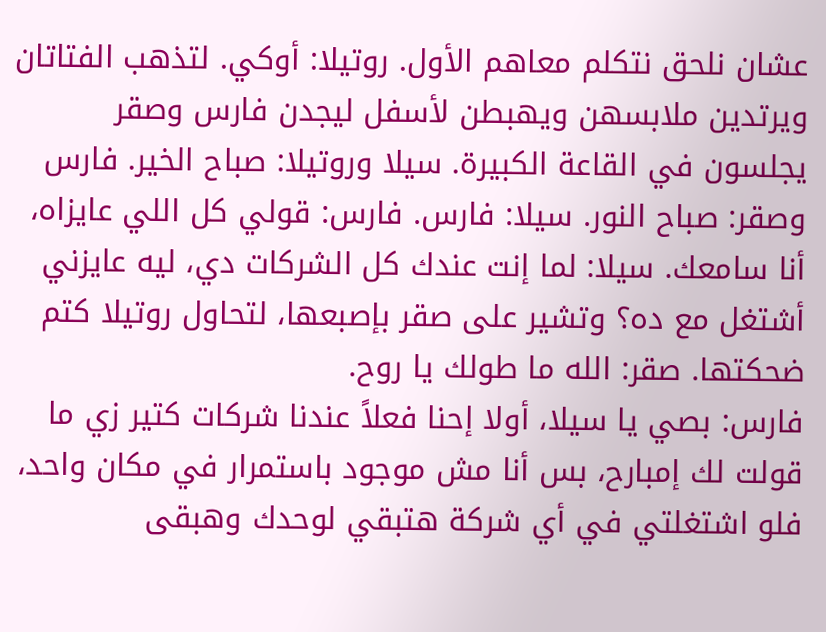عشان نلحق نتكلم معاهم الأول. روتيلا: أوكي. لتذهب الفتاتان ويرتدين ملابسهن ويهبطن لأسفل ليجدن فارس وصقر يجلسون في القاعة الكبيرة. سيلا وروتيلا: صباح الخير. فارس وصقر: صباح النور. سيلا: فارس. فارس: قولي كل اللي عايزاه، أنا سامعك. سيلا: لما إنت عندك كل الشركات دي، ليه عايزني أشتغل مع ده؟ وتشير على صقر بإصبعها، لتحاول روتيلا كتم ضحكتها. صقر: الله ما طولك يا روح.
فارس: بصي يا سيلا، أولا إحنا فعلاً عندنا شركات كتير زي ما قولت لك إمبارح، بس أنا مش موجود باستمرار في مكان واحد، فلو اشتغلتي في أي شركة هتبقي لوحدك وهبقى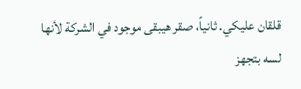قلقان عليكي. ثانياً، صقر هيبقى موجود في الشركة لأنها لسه بتجهز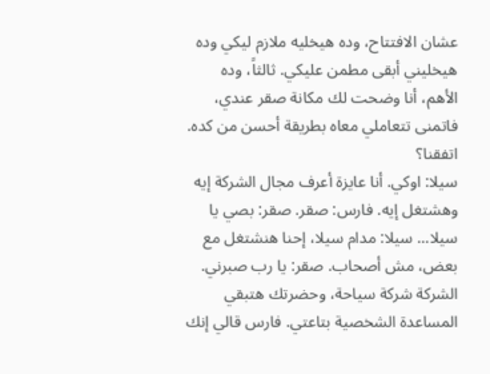عشان الافتتاح، وده هيخليه ملازم ليكي وده هيخليني أبقى مطمن عليكي. ثالثاً، وده الأهم، أنا وضحت لك مكانة صقر عندي، فاتمنى تتعاملي معاه بطريقة أحسن من كده. اتفقنا؟
سيلا: اوكي. أنا عايزة أعرف مجال الشركة إيه وهشتغل إيه. فارس: صقر. صقر: بصي يا سيلا... سيلا: مدام سيلا، إحنا هنشتغل مع بعض، مش أصحاب. صقر: يا رب صبرني. الشركة شركة سياحة، وحضرتك هتبقي المساعدة الشخصية بتاعتي. فارس قالي إنك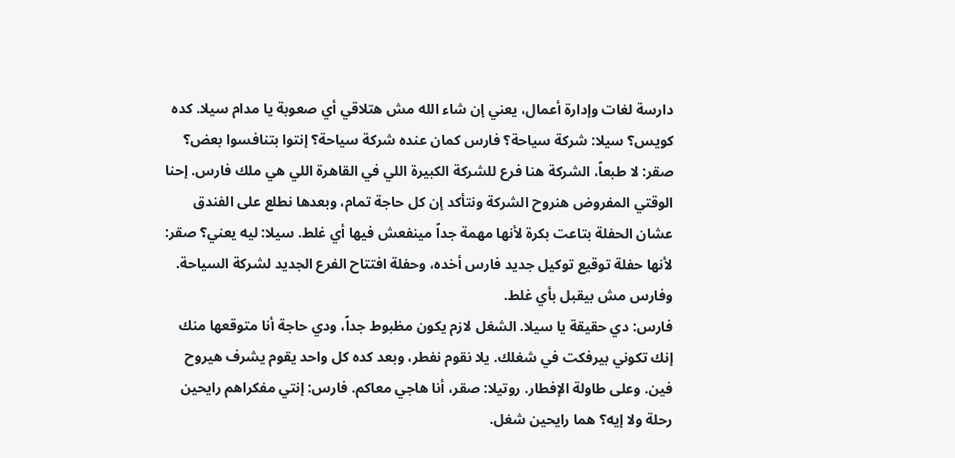دارسة لغات وإدارة أعمال، يعني إن شاء الله مش هتلاقي أي صعوبة يا مدام سيلا. كده كويس؟ سيلا: شركة سياحة؟ فارس كمان عنده شركة سياحة؟ إنتوا بتنافسوا بعض؟
صقر: لا طبعاً، الشركة هنا فرع للشركة الكبيرة اللي في القاهرة اللي هي ملك فارس. إحنا الوقتي المفروض هنروح الشركة ونتأكد إن كل حاجة تمام، وبعدها نطلع على الفندق عشان الحفلة بتاعت بكرة لأنها مهمة جداً مينفعش فيها أي غلط. سيلا: ليه يعني؟ صقر: لأنها حفلة توقيع توكيل جديد فارس أخده، وحفلة افتتاح الفرع الجديد لشركة السياحة. وفارس مش بيقبل بأي غلط.
فارس: دي حقيقة يا سيلا. الشغل لازم يكون مظبوط جداً، ودي حاجة أنا متوقعها منك إنك تكوني بيرفكت في شغلك. يلا نقوم نفطر، وبعد كده كل واحد يقوم يشرف هيروح فين. وعلى طاولة الإفطار. روتيلا: صقر، أنا هاجي معاكم. فارس: إنتي مفكراهم رايحين رحلة ولا إيه؟ هما رايحين شغل.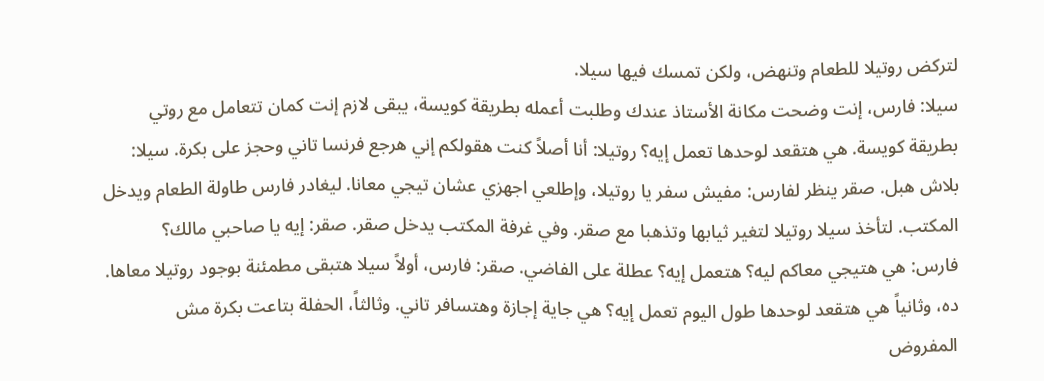لتركض روتيلا للطعام وتنهض، ولكن تمسك فيها سيلا.
سيلا: فارس، إنت وضحت مكانة الأستاذ عندك وطلبت أعمله بطريقة كويسة، يبقى لازم إنت كمان تتعامل مع روتي بطريقة كويسة. هي هتقعد لوحدها تعمل إيه؟ روتيلا: أنا أصلاً كنت هقولكم إني هرجع فرنسا تاني وحجز على بكرة. سيلا: بلاش هبل. صقر ينظر لفارس: مفيش سفر يا روتيلا، وإطلعي اجهزي عشان تيجي معانا. ليغادر فارس طاولة الطعام ويدخل المكتب. لتأخذ سيلا روتيلا لتغير ثيابها وتذهبا مع صقر. وفي غرفة المكتب يدخل صقر. صقر: إيه يا صاحبي مالك؟
فارس: هي هتيجي معاكم ليه؟ هتعمل إيه؟ عطلة على الفاضي. صقر: فارس، أولاً سيلا هتبقى مطمئنة بوجود روتيلا معاها. ده، وثانياً هي هتقعد لوحدها طول اليوم تعمل إيه؟ هي جاية إجازة وهتسافر تاني. وثالثاً، الحفلة بتاعت بكرة مش المفروض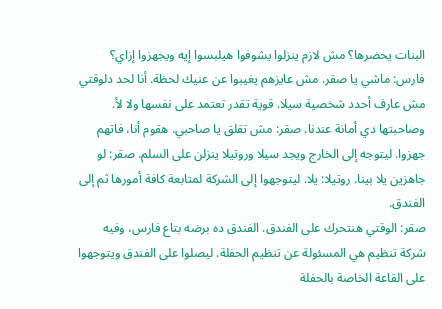البنات يحضرها؟ مش لازم ينزلوا يشوفوا هيلبسوا إيه ويجهزوا إزاي؟
فارس: ماشي يا صقر. مش عايزهم يغيبوا عن عنيك لحظة. أنا لحد دلوقتي مش عارف أحدد شخصية سيلا. قوية تقدر تعتمد على نفسها ولا لأ. وصاحبتها دي أمانة عندنا. صقر: مش تقلق يا صاحبي. هقوم أنا، فاتهم جهزوا. ليتوجه إلى الخارج ويجد سيلا وروتيلا ينزلن على السلم. صقر: لو جاهزين يلا بينا. روتيلا: يلا. ليتوجهوا إلى الشركة لمتابعة كافة أمورها ثم إلى الفندق.
صقر: الوقتي هنتحرك على الفندق. الفندق ده برضه بتاع فارس، وفيه شركة تنظيم هي المسئولة عن تنظيم الحفلة. ليصلوا على الفندق ويتوجهوا على القاعة الخاصة بالحفلة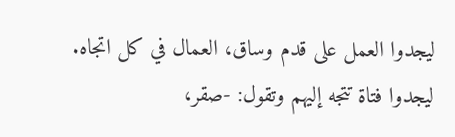ليجدوا العمل على قدم وساق، العمال في كل اتجاه. ليجدوا فتاة تتجه إليهم وتقول: -صقر،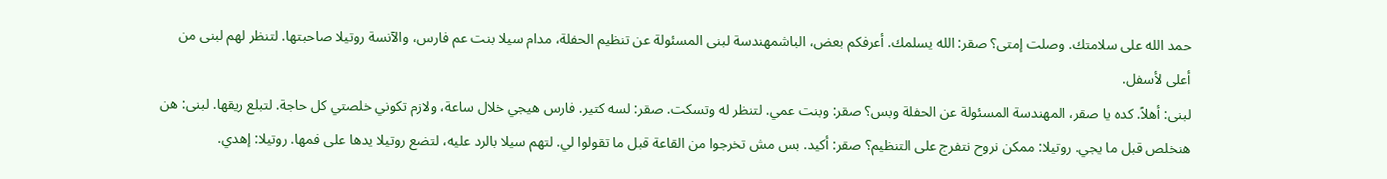حمد الله على سلامتك. وصلت إمتى؟ صقر: الله يسلمك. أعرفكم بعض، الباشمهندسة لبنى المسئولة عن تنظيم الحفلة، مدام سيلا بنت عم فارس، والآنسة روتيلا صاحبتها. لتنظر لهم لبنى من أعلى لأسفل.
لبنى: أهلاً. كده يا صقر، المهندسة المسئولة عن الحفلة وبس؟ صقر: وبنت عمي. لتنظر له وتسكت. صقر: لسه كتير. فارس هيجي خلال ساعة، ولازم تكوني خلصتي كل حاجة. لتبلع ريقها. لبنى: هن هنخلص قبل ما يجي. روتيلا: ممكن نروح نتفرج على التنظيم؟ صقر: أكيد. بس مش تخرجوا من القاعة قبل ما تقولوا لي. لتهم سيلا بالرد عليه، لتضع روتيلا يدها على فمها. روتيلا: إهدي.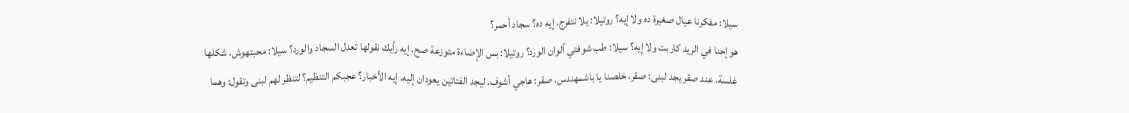سيلا: مفكرنا عيال صغيرة ده ولا إيه؟ روتيلا: يلا نتفرج. إيه ده؟ سجاد أحمر؟
هو إحنا في الريد كاربت ولا إيه؟ سيلا: طب شوفتي ألوان الورد؟ روتيلا: بس الإضاءة متوزعة صح. إيه رأيك نقولها تعدل السجاد والورد؟ سيلا: محبتهوش، شكلها غلسة. عند صقر يجد لبنى: صقر، خلصنا يا باشمهندس. صقر: هاجي أشوف. ليجد الفتاتين يعودان إليه. إيه الأخبار؟ عجبكم التنظيم؟ لتنظر لهم لبنى وتقول: وهما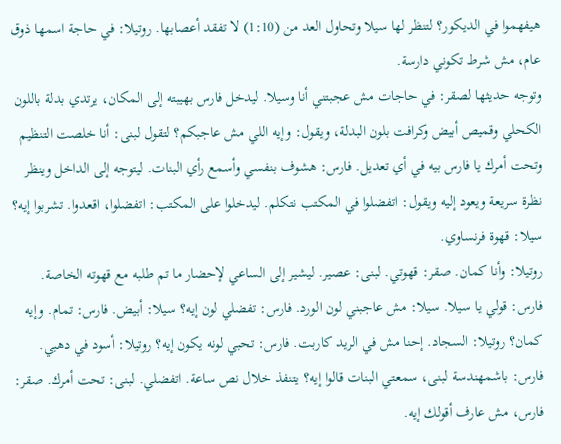هيفهموا في الديكور؟ لتنظر لها سيلا وتحاول العد من (1:10) لا تفقد أعصابها. روتيلا: في حاجة اسمها ذوق عام، مش شرط تكوني دارسة.
وتوجه حديثها لصقر: في حاجات مش عجبتني أنا وسيلا. ليدخل فارس بهيبته إلى المكان، يرتدي بدلة باللون الكحلي وقميص أبيض وكرافت بلون البدلة، ويقول: وإيه اللي مش عاجبكم؟ لتقول لبنى: أنا خلصت التنظيم وتحت أمرك يا فارس بيه في أي تعديل. فارس: هشوف بنفسي وأسمع رأي البنات. ليتوجه إلى الداخل وينظر نظرة سريعة ويعود إليه ويقول: اتفضلوا في المكتب نتكلم. ليدخلوا على المكتب: اتفضلوا، اقعدوا. تشربوا إيه؟ سيلا: قهوة فرنساوي.
روتيلا: وأنا كمان. صقر: قهوتي. لبنى: عصير. ليشير إلى الساعي لإحضار ما تم طلبه مع قهوته الخاصة. فارس: قولي يا سيلا. سيلا: مش عاجبني لون الورد. فارس: تفضلي لون إيه؟ سيلا: أبيض. فارس: تمام. وإيه كمان؟ روتيلا: السجاد. إحنا مش في الريد كاربت. فارس: تحبي لونه يكون إيه؟ روتيلا: أسود في دهبي. فارس: باشمهندسة لبنى، سمعتي البنات قالوا إيه؟ يتنفذ خلال نص ساعة. اتفضلي. لبنى: تحت أمرك. صقر: فارس، مش عارف أقولك إيه.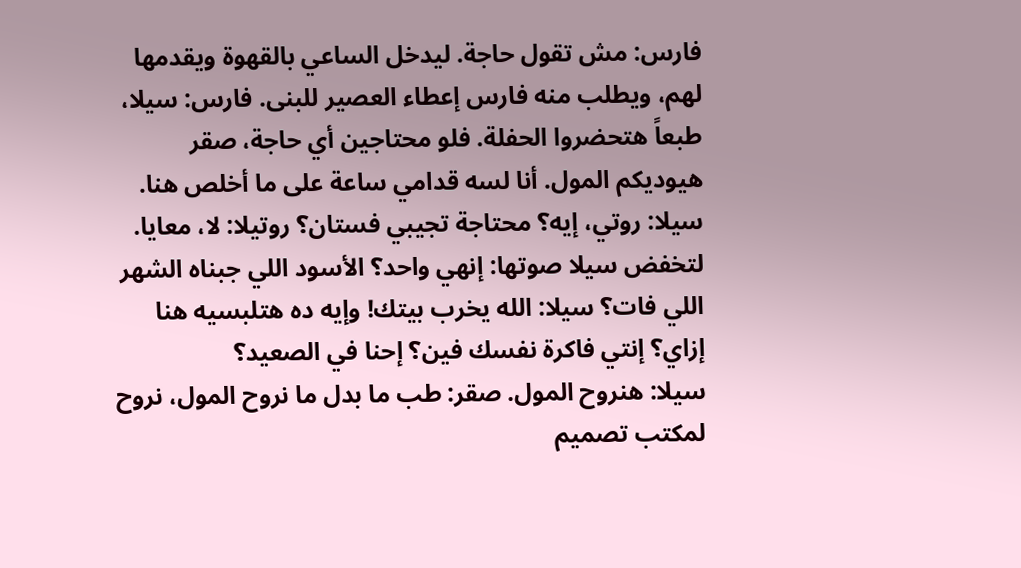فارس: مش تقول حاجة. ليدخل الساعي بالقهوة ويقدمها لهم، ويطلب منه فارس إعطاء العصير للبنى. فارس: سيلا، طبعاً هتحضروا الحفلة. فلو محتاجين أي حاجة، صقر هيوديكم المول. أنا لسه قدامي ساعة على ما أخلص هنا. سيلا: روتي، إيه؟ محتاجة تجيبي فستان؟ روتيلا: لا، معايا. لتخفض سيلا صوتها: إنهي واحد؟ الأسود اللي جبناه الشهر اللي فات؟ سيلا: الله يخرب بيتك! وإيه ده هتلبسيه هنا إزاي؟ إنتي فاكرة نفسك فين؟ إحنا في الصعيد؟
سيلا: هنروح المول. صقر: طب ما بدل ما نروح المول، نروح لمكتب تصميم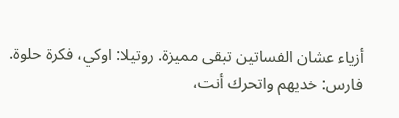أزياء عشان الفساتين تبقى مميزة. روتيلا: اوكي، فكرة حلوة. فارس: خديهم واتحرك أنت،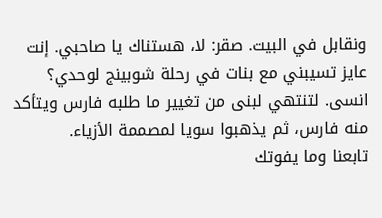ونقابل في البيت. صقر: لا، هستناك يا صاحبي. إنت عايز تسيبني مع بنات في رحلة شوبينج لوحدي؟ انسى. لتنتهي لبنى من تغيير ما طلبه فارس ويتأكد منه فارس، ثم يذهبوا سويا لمصممة الأزياء.
تابعنا وما يفوتك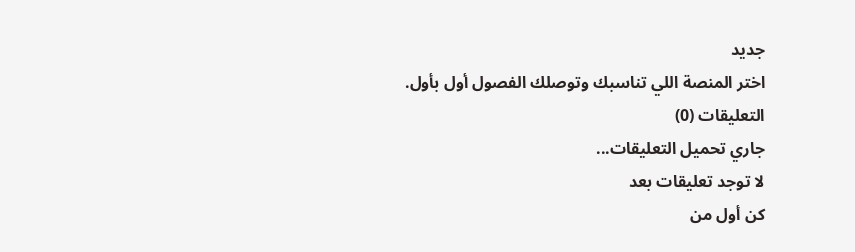جديد
اختر المنصة اللي تناسبك وتوصلك الفصول أول بأول.
التعليقات (0)
جاري تحميل التعليقات...
لا توجد تعليقات بعد
كن أول من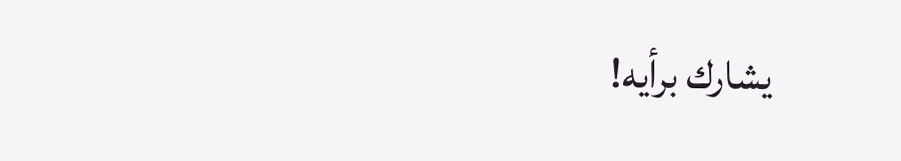يشارك برأيه!